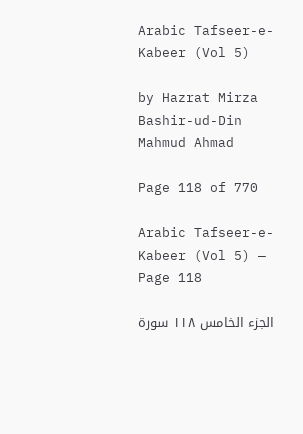Arabic Tafseer-e-Kabeer (Vol 5)

by Hazrat Mirza Bashir-ud-Din Mahmud Ahmad

Page 118 of 770

Arabic Tafseer-e-Kabeer (Vol 5) — Page 118

الجزء الخامس ١١٨ سورة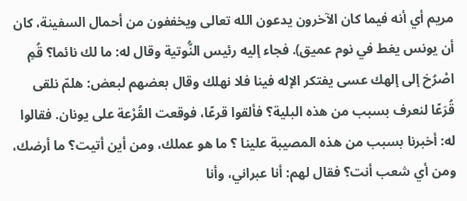مريم أي أنه فيما كان الآخرون يدعون الله تعالى ويخففون من أحمال السفينة، كان أن يونس يغط في نوم عميق). فجاء إليه رئيس النُّوتية وقال له: ما لك نائما؟ قُمِ اصْرُخ إلى إلهك عسى يفتكر الإله فينا فلا نهلك وقال بعضهم لبعض: هلمّ نلقى قُرَعًا لنعرف بسبب من هذه البلية؟ فألقوا قرعًا، فوقعت القُرْعة على يونان. فقالوا له: أخبرنا بسبب من هذه المصيبة علينا ؟ ما هو عملك، ومن أين أتيت؟ ما أرضك، ومن أي شعب أنت؟ فقال لهم: أنا عبراني، وأنا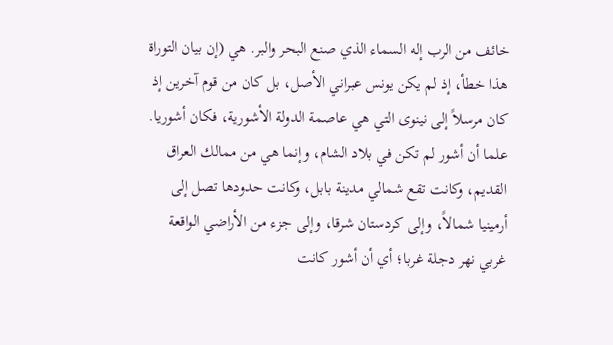خائف من الرب إله السماء الذي صنع البحر والبر. هي (إن بيان التوراة هذا خطأ، إذ لم يكن يونس عبراني الأصل، بل كان من قوم آخرين إذ كان مرسلاً إلى نينوى التي هي عاصمة الدولة الأشورية، فكان أشوريا. علما أن أشور لم تكن في بلاد الشام، وإنما هي من ممالك العراق القديم، وكانت تقع شمالي مدينة بابل، وكانت حدودها تصل إلى أرمينيا شمالاً، وإلى كردستان شرقا، وإلى جزء من الأراضي الواقعة غربي نهر دجلة غربا؛ أي أن أشور كانت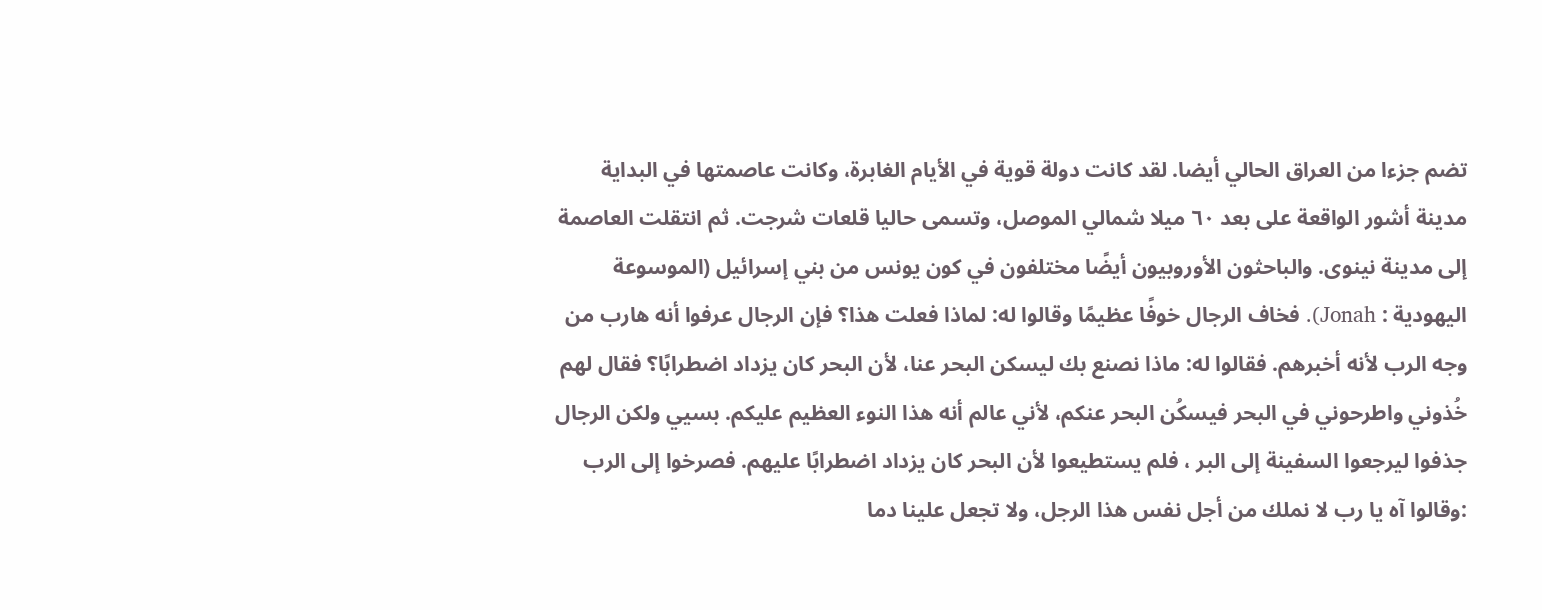تضم جزءا من العراق الحالي أيضا. لقد كانت دولة قوية في الأيام الغابرة، وكانت عاصمتها في البداية مدينة أشور الواقعة على بعد ٦٠ ميلا شمالي الموصل، وتسمى حاليا قلعات شرجت. ثم انتقلت العاصمة إلى مدينة نينوى. والباحثون الأوروبيون أيضًا مختلفون في كون يونس من بني إسرائيل (الموسوعة اليهودية : Jonah). فخاف الرجال خوفًا عظيمًا وقالوا له: لماذا فعلت هذا؟ فإن الرجال عرفوا أنه هارب من وجه الرب لأنه أخبرهم. فقالوا له: ماذا نصنع بك ليسكن البحر عنا، لأن البحر كان يزداد اضطرابًا؟ فقال لهم خُذوني واطرحوني في البحر فيسكُن البحر عنكم، لأني عالم أنه هذا النوء العظيم عليكم. بسيي ولكن الرجال جذفوا ليرجعوا السفينة إلى البر ، فلم يستطيعوا لأن البحر كان يزداد اضطرابًا عليهم. فصرخوا إلى الرب :وقالوا آه يا رب لا نملك من أجل نفس هذا الرجل، ولا تجعل علينا دما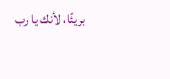بريئًا، لأنك يا رب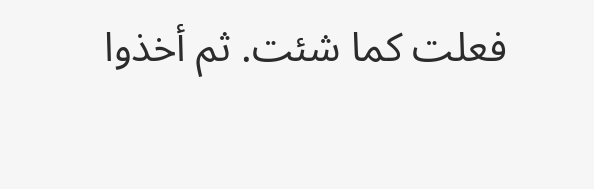فعلت كما شئت. ثم أخذوا